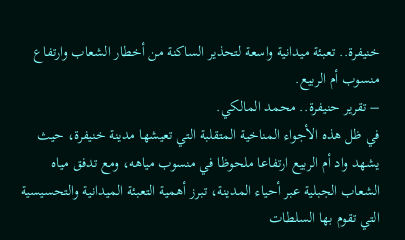خنيفرة.. تعبئة ميدانية واسعة لتحذير الساكنة من أخطار الشعاب وارتفاع منسوب أم الربيع.
– تقرير حنيفرة.. محمد المالكي.
في ظل هذه الأجواء المناخية المتقلبة التي تعيشها مدينة خنيفرة، حيث يشهد واد أم الربيع ارتفاعا ملحوظا في منسوب مياهه، ومع تدفق مياه الشعاب الجبلية عبر أحياء المدينة، تبرز أهمية التعبئة الميدانية والتحسيسية التي تقوم بها السلطات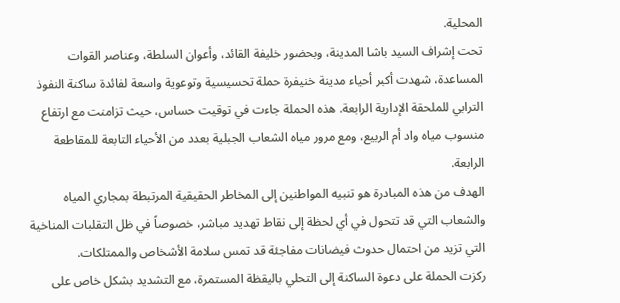المحلية.
تحت إشراف السيد باشا المدينة، وبحضور خليفة القائد، وأعوان السلطة، وعناصر القوات المساعدة، شهدت أكبر أحياء مدينة خنيفرة حملة تحسيسية وتوعوية واسعة لفائدة ساكنة النفوذ الترابي للملحقة الإدارية الرابعة. هذه الحملة جاءت في توقيت حساس، حيث تزامنت مع ارتفاع منسوب مياه واد أم الربيع، ومع مرور مياه الشعاب الجبلية بعدد من الأحياء التابعة للمقاطعة الرابعة.
الهدف من هذه المبادرة هو تنبيه المواطنين إلى المخاطر الحقيقية المرتبطة بمجاري المياه والشعاب التي قد تتحول في أي لحظة إلى نقاط تهديد مباشر، خصوصاً في ظل التقلبات المناخية التي تزيد من احتمال حدوث فيضانات مفاجئة قد تمس سلامة الأشخاص والممتلكات.
ركزت الحملة على دعوة الساكنة إلى التحلي باليقظة المستمرة، مع التشديد بشكل خاص على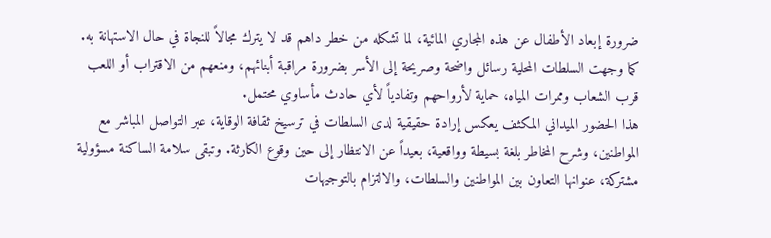ضرورة إبعاد الأطفال عن هذه المجاري المائية، لما تشكله من خطر داهم قد لا يترك مجالاً للنجاة في حال الاستهانة به. كما وجهت السلطات المحلية رسائل واضحة وصريحة إلى الأسر بضرورة مراقبة أبنائهم، ومنعهم من الاقتراب أو اللعب قرب الشعاب وممرات المياه، حماية لأرواحهم وتفادياً لأي حادث مأساوي محتمل.
هذا الحضور الميداني المكثف يعكس إرادة حقيقية لدى السلطات في ترسيخ ثقافة الوقاية، عبر التواصل المباشر مع المواطنين، وشرح المخاطر بلغة بسيطة وواقعية، بعيداً عن الانتظار إلى حين وقوع الكارثة. وتبقى سلامة الساكنة مسؤولية مشتركة، عنوانها التعاون بين المواطنين والسلطات، والالتزام بالتوجيهات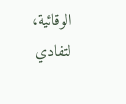الوقائية، لتفادي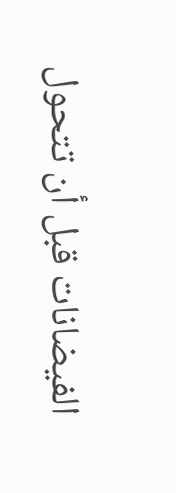الفيضانات قبل أن تتحول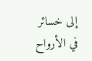إلى خسائر في الأرواح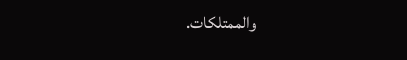والممتلكات.